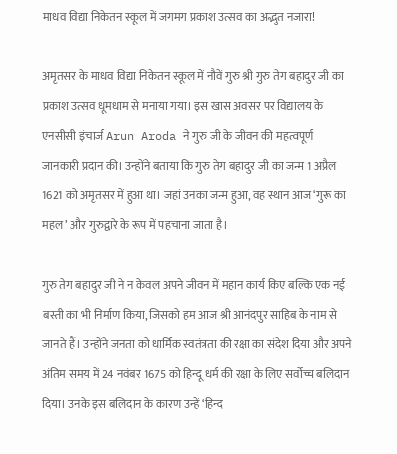माधव विद्या निकेतन स्कूल में जगमग प्रकाश उत्सव का अद्भुत नजारा!

अमृतसर के माधव विद्या निकेतन स्कूल में नौवें गुरु श्री गुरु तेग बहादुर जी का प्रकाश उत्सव धूमधाम से मनाया गया। इस खास अवसर पर विद्यालय के एनसीसी इंचार्ज Arun Aroda ने गुरु जी के जीवन की महत्वपूर्ण जानकारी प्रदान की। उन्होंने बताया कि गुरु तेग बहादुर जी का जन्म 1 अप्रैल 1621 को अमृतसर में हुआ था। जहां उनका जन्म हुआ, वह स्थान आज ‘गुरू का महल’ और गुरुद्वारे के रूप में पहचाना जाता है।

गुरु तेग बहादुर जी ने न केवल अपने जीवन में महान कार्य किए बल्कि एक नई बस्ती का भी निर्माण किया, जिसको हम आज श्री आनंदपुर साहिब के नाम से जानते हैं। उन्होंने जनता को धार्मिक स्वतंत्रता की रक्षा का संदेश दिया और अपने अंतिम समय में 24 नवंबर 1675 को हिन्दू धर्म की रक्षा के लिए सर्वोच्च बलिदान दिया। उनके इस बलिदान के कारण उन्हें ‘हिन्द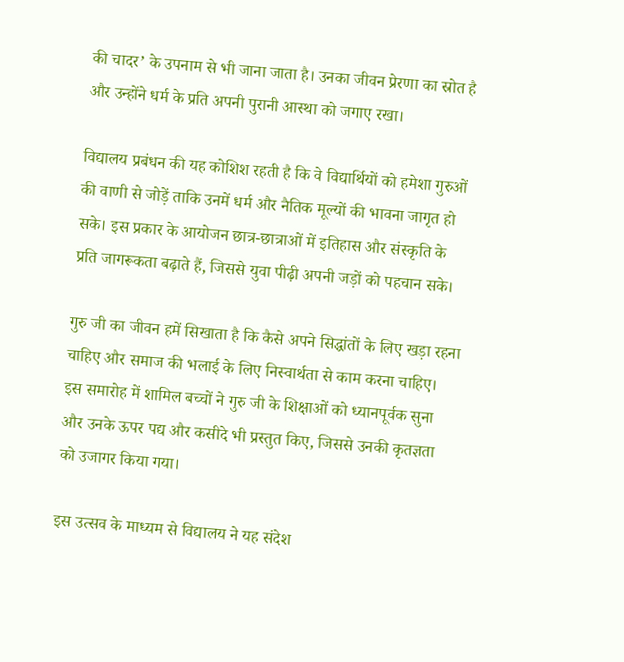की चादर’ के उपनाम से भी जाना जाता है। उनका जीवन प्रेरणा का स्रोत है और उन्होंने धर्म के प्रति अपनी पुरानी आस्था को जगाए रखा।

विद्यालय प्रबंधन की यह कोशिश रहती है कि वे विद्यार्थियों को हमेशा गुरुओं की वाणी से जोड़ें ताकि उनमें धर्म और नैतिक मूल्यों की भावना जागृत हो सके। इस प्रकार के आयोजन छात्र-छात्राओं में इतिहास और संस्कृति के प्रति जागरूकता बढ़ाते हैं, जिससे युवा पीढ़ी अपनी जड़ों को पहचान सके।

गुरु जी का जीवन हमें सिखाता है कि कैसे अपने सिद्धांतों के लिए खड़ा रहना चाहिए और समाज की भलाई के लिए निस्वार्थता से काम करना चाहिए। इस समारोह में शामिल बच्चों ने गुरु जी के शिक्षाओं को ध्यानपूर्वक सुना और उनके ऊपर पद्य और कसीदे भी प्रस्तुत किए, जिससे उनकी कृतज्ञता को उजागर किया गया।

इस उत्सव के माध्यम से विद्यालय ने यह संदेश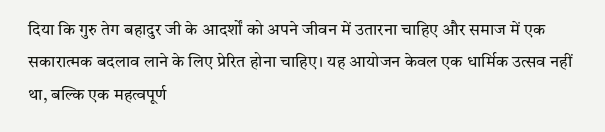दिया कि गुरु तेग बहादुर जी के आदर्शों को अपने जीवन में उतारना चाहिए और समाज में एक सकारात्मक बदलाव लाने के लिए प्रेरित होना चाहिए। यह आयोजन केवल एक धार्मिक उत्सव नहीं था, बल्कि एक महत्वपूर्ण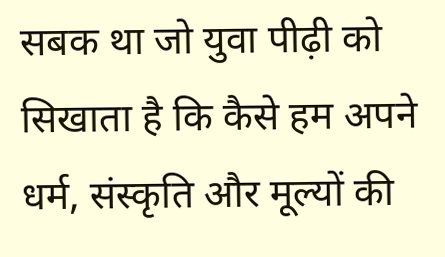सबक था जो युवा पीढ़ी को सिखाता है कि कैसे हम अपने धर्म, संस्कृति और मूल्यों की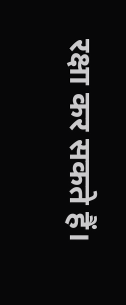रक्षा कर सकते हैं।